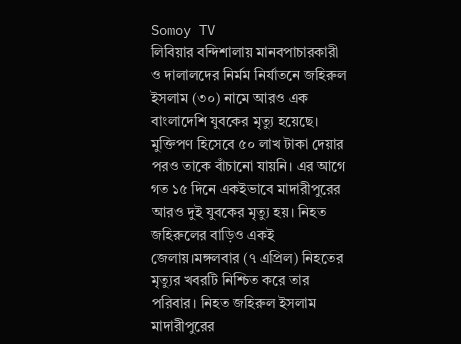Somoy TV
লিবিয়ার বন্দিশালায় মানবপাচারকারী ও দালালদের নির্মম নির্যাতনে জহিরুল ইসলাম (৩০) নামে আরও এক বাংলাদেশি যুবকের মৃত্যু হয়েছে। মুক্তিপণ হিসেবে ৫০ লাখ টাকা দেয়ার পরও তাকে বাঁচানো যায়নি। এর আগে গত ১৫ দিনে একইভাবে মাদারীপুরের আরও দুই যুবকের মৃত্যু হয়। নিহত জহিরুলের বাড়িও একই জেলায়।মঙ্গলবার (৭ এপ্রিল) নিহতের মৃত্যুর খবরটি নিশ্চিত করে তার পরিবার। নিহত জহিরুল ইসলাম মাদারীপুরের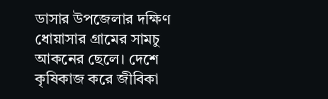ডাসার উপজেলার দক্ষিণ ধোয়াসার গ্রামের সামচু আকনের ছেলে। দেশে কৃষিকাজ করে জীবিকা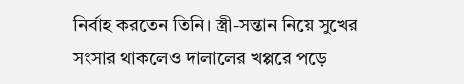নির্বাহ করতেন তিনি। স্ত্রী-সন্তান নিয়ে সুখের সংসার থাকলেও দালালের খপ্পরে পড়ে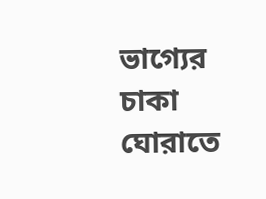ভাগ্যের চাকা ঘোরাতে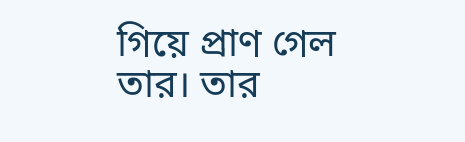গিয়ে প্রাণ গেল তার। তার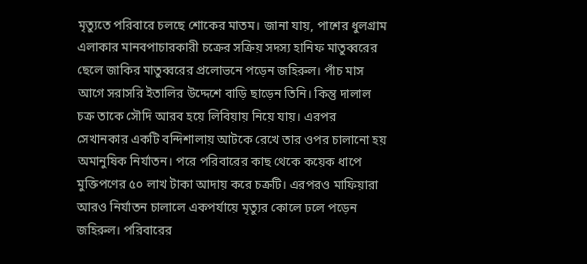মৃত্যুতে পরিবারে চলছে শোকের মাতম। জানা যায়, পাশের ধুলগ্রাম এলাকার মানবপাচারকারী চক্রের সক্রিয় সদস্য হানিফ মাতুব্বরের ছেলে জাকির মাতুব্বরের প্রলোভনে পড়েন জহিরুল। পাঁচ মাস আগে সরাসরি ইতালির উদ্দেশে বাড়ি ছাড়েন তিনি। কিন্তু দালাল চক্র তাকে সৌদি আরব হয়ে লিবিয়ায় নিয়ে যায়। এরপর সেখানকার একটি বন্দিশালায় আটকে রেখে তার ওপর চালানো হয় অমানুষিক নির্যাতন। পরে পরিবারের কাছ থেকে কয়েক ধাপে মুক্তিপণের ৫০ লাখ টাকা আদায় করে চক্রটি। এরপরও মাফিয়ারা আরও নির্যাতন চালালে একপর্যায়ে মৃত্যুর কোলে ঢলে পড়েন জহিরুল। পরিবারের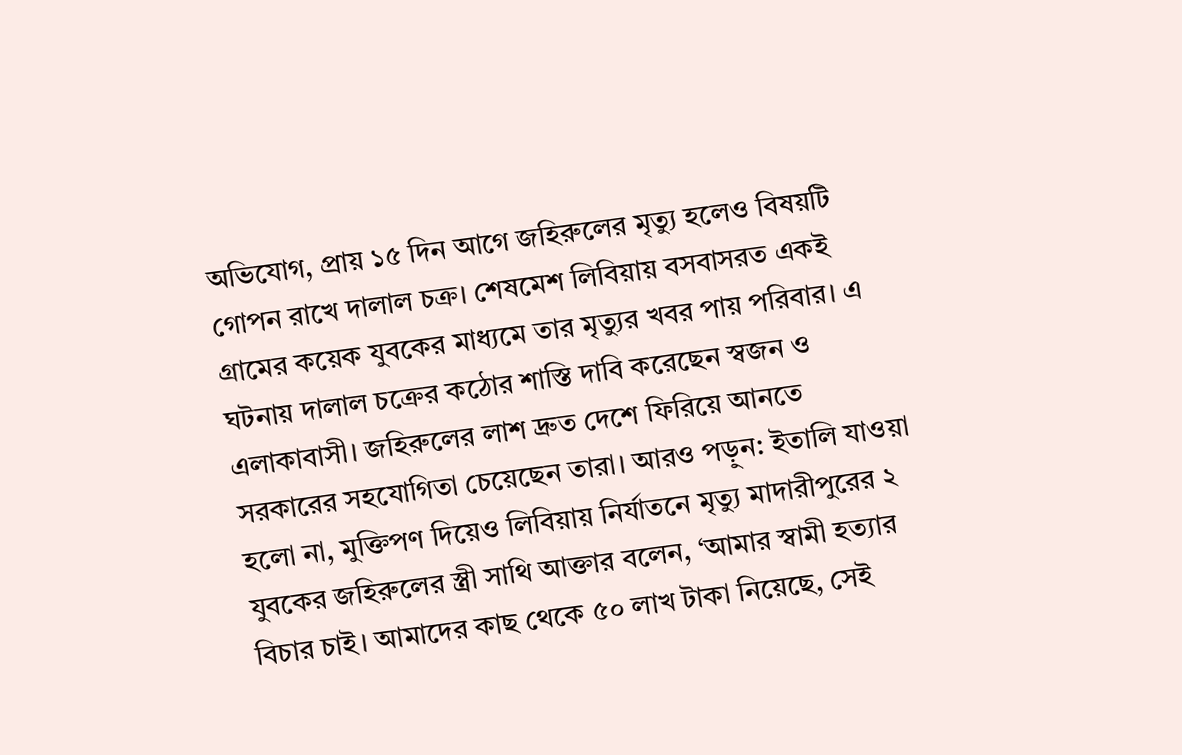অভিযোগ, প্রায় ১৫ দিন আগে জহিরুলের মৃত্যু হলেও বিষয়টি গোপন রাখে দালাল চক্র। শেষমেশ লিবিয়ায় বসবাসরত একই গ্রামের কয়েক যুবকের মাধ্যমে তার মৃত্যুর খবর পায় পরিবার। এ ঘটনায় দালাল চক্রের কঠোর শাস্তি দাবি করেছেন স্বজন ও এলাকাবাসী। জহিরুলের লাশ দ্রুত দেশে ফিরিয়ে আনতে সরকারের সহযোগিতা চেয়েছেন তারা। আরও পড়ুন: ইতালি যাওয়া হলো না, মুক্তিপণ দিয়েও লিবিয়ায় নির্যাতনে মৃত্যু মাদারীপুরের ২ যুবকের জহিরুলের স্ত্রী সাথি আক্তার বলেন, ‘আমার স্বামী হত্যার বিচার চাই। আমাদের কাছ থেকে ৫০ লাখ টাকা নিয়েছে, সেই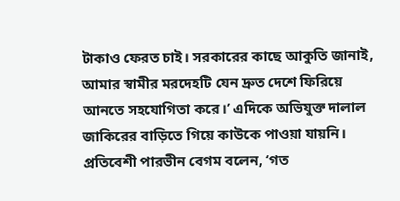টাকাও ফেরত চাই। সরকারের কাছে আকুতি জানাই, আমার স্বামীর মরদেহটি যেন দ্রুত দেশে ফিরিয়ে আনতে সহযোগিতা করে।’ এদিকে অভিযুক্ত দালাল জাকিরের বাড়িতে গিয়ে কাউকে পাওয়া যায়নি। প্রতিবেশী পারভীন বেগম বলেন, ‘গত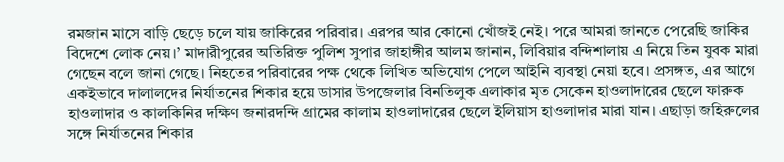রমজান মাসে বাড়ি ছেড়ে চলে যায় জাকিরের পরিবার। এরপর আর কোনো খোঁজই নেই। পরে আমরা জানতে পেরেছি জাকির বিদেশে লোক নেয়।’ মাদারীপুরের অতিরিক্ত পুলিশ সুপার জাহাঙ্গীর আলম জানান, লিবিয়ার বন্দিশালায় এ নিয়ে তিন যুবক মারা গেছেন বলে জানা গেছে। নিহতের পরিবারের পক্ষ থেকে লিখিত অভিযোগ পেলে আইনি ব্যবস্থা নেয়া হবে। প্রসঙ্গত, এর আগে একইভাবে দালালদের নির্যাতনের শিকার হয়ে ডাসার উপজেলার বিনতিলুক এলাকার মৃত সেকেন হাওলাদারের ছেলে ফারুক হাওলাদার ও কালকিনির দক্ষিণ জনারদন্দি গ্রামের কালাম হাওলাদারের ছেলে ইলিয়াস হাওলাদার মারা যান। এছাড়া জহিরুলের সঙ্গে নির্যাতনের শিকার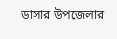ডাসার উপজেলার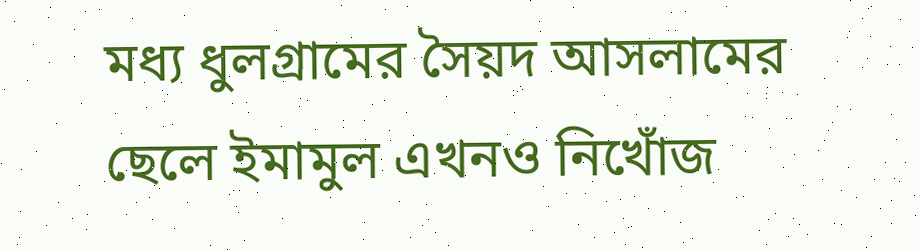মধ্য ধুলগ্রামের সৈয়দ আসলামের ছেলে ইমামুল এখনও নিখোঁজ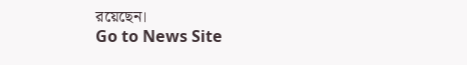রয়েছেন।
Go to News Site